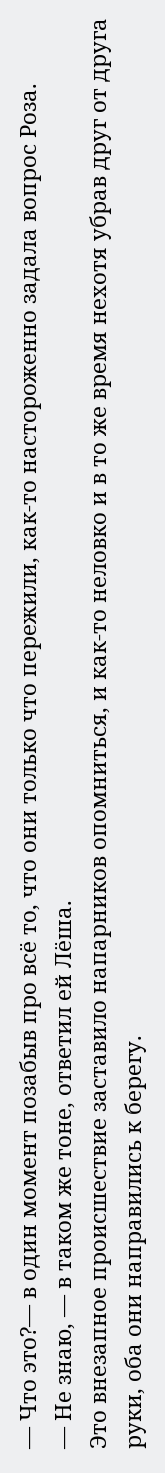— Что это?— в один момент позабыв про всё то, что они только что пережили, как-то настороженно задала вопрос Роза.
— Не знаю, — в таком же тоне, ответил ей Лёша.
Это внезапное происшествие заставило напарников опомниться, и как-то неловко и в то же время нехотя убрав друг от друга руки, оба они направились к берегу.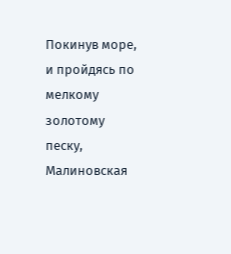Покинув море, и пройдясь по мелкому золотому песку, Малиновская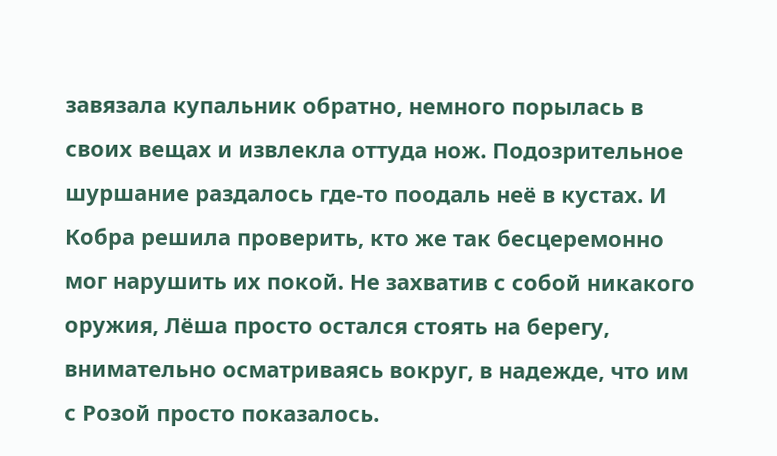завязала купальник обратно, немного порылась в своих вещах и извлекла оттуда нож. Подозрительное шуршание раздалось где-то поодаль неё в кустах. И Кобра решила проверить, кто же так бесцеремонно мог нарушить их покой. Не захватив с собой никакого оружия, Лёша просто остался стоять на берегу, внимательно осматриваясь вокруг, в надежде, что им с Розой просто показалось.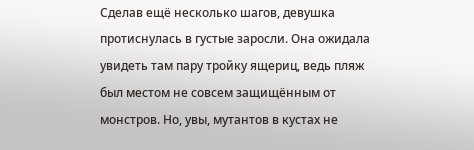Сделав ещё несколько шагов, девушка протиснулась в густые заросли. Она ожидала увидеть там пару тройку ящериц, ведь пляж был местом не совсем защищённым от монстров. Но, увы, мутантов в кустах не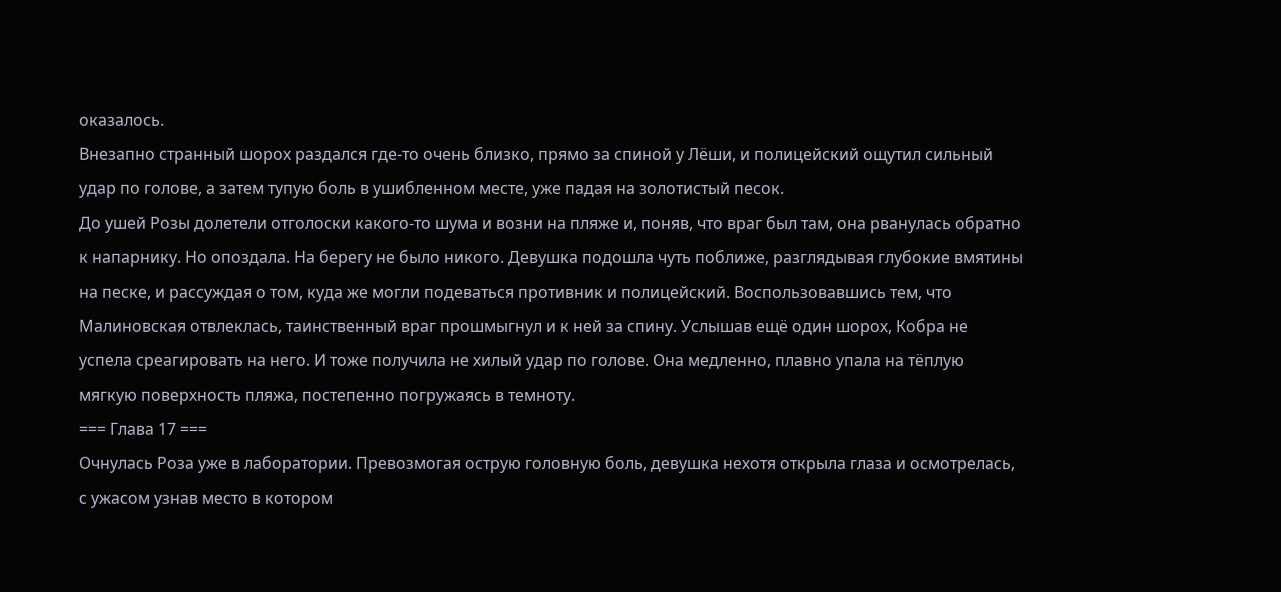оказалось.
Внезапно странный шорох раздался где-то очень близко, прямо за спиной у Лёши, и полицейский ощутил сильный удар по голове, а затем тупую боль в ушибленном месте, уже падая на золотистый песок.
До ушей Розы долетели отголоски какого-то шума и возни на пляже и, поняв, что враг был там, она рванулась обратно к напарнику. Но опоздала. На берегу не было никого. Девушка подошла чуть поближе, разглядывая глубокие вмятины на песке, и рассуждая о том, куда же могли подеваться противник и полицейский. Воспользовавшись тем, что Малиновская отвлеклась, таинственный враг прошмыгнул и к ней за спину. Услышав ещё один шорох, Кобра не успела среагировать на него. И тоже получила не хилый удар по голове. Она медленно, плавно упала на тёплую мягкую поверхность пляжа, постепенно погружаясь в темноту.
=== Глава 17 ===
Очнулась Роза уже в лаборатории. Превозмогая острую головную боль, девушка нехотя открыла глаза и осмотрелась, с ужасом узнав место в котором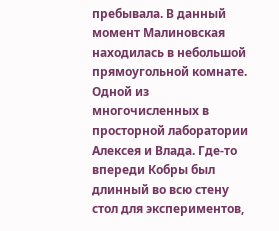пребывала. В данный момент Малиновская находилась в небольшой прямоугольной комнате. Одной из многочисленных в просторной лаборатории Алексея и Влада. Где-то впереди Кобры был длинный во всю стену стол для экспериментов,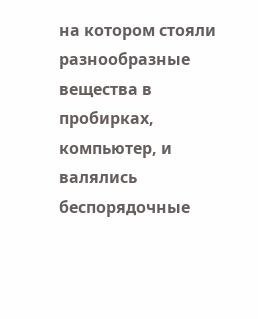на котором стояли разнообразные вещества в пробирках, компьютер, и валялись беспорядочные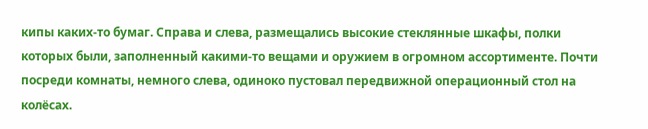кипы каких-то бумаг. Справа и слева, размещались высокие стеклянные шкафы, полки которых были, заполненный какими-то вещами и оружием в огромном ассортименте. Почти посреди комнаты, немного слева, одиноко пустовал передвижной операционный стол на колёсах.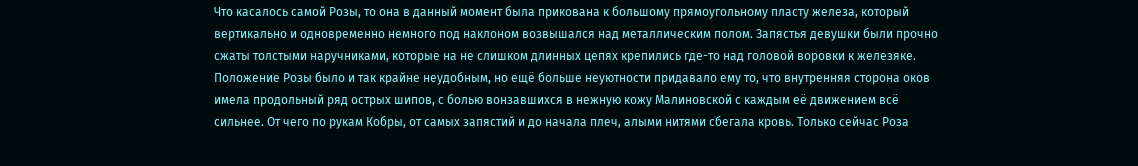Что касалось самой Розы, то она в данный момент была прикована к большому прямоугольному пласту железа, который вертикально и одновременно немного под наклоном возвышался над металлическим полом. Запястья девушки были прочно сжаты толстыми наручниками, которые на не слишком длинных цепях крепились где-то над головой воровки к железяке. Положение Розы было и так крайне неудобным, но ещё больше неуютности придавало ему то, что внутренняя сторона оков имела продольный ряд острых шипов, с болью вонзавшихся в нежную кожу Малиновской с каждым её движением всё сильнее. От чего по рукам Кобры, от самых запястий и до начала плеч, алыми нитями сбегала кровь. Только сейчас Роза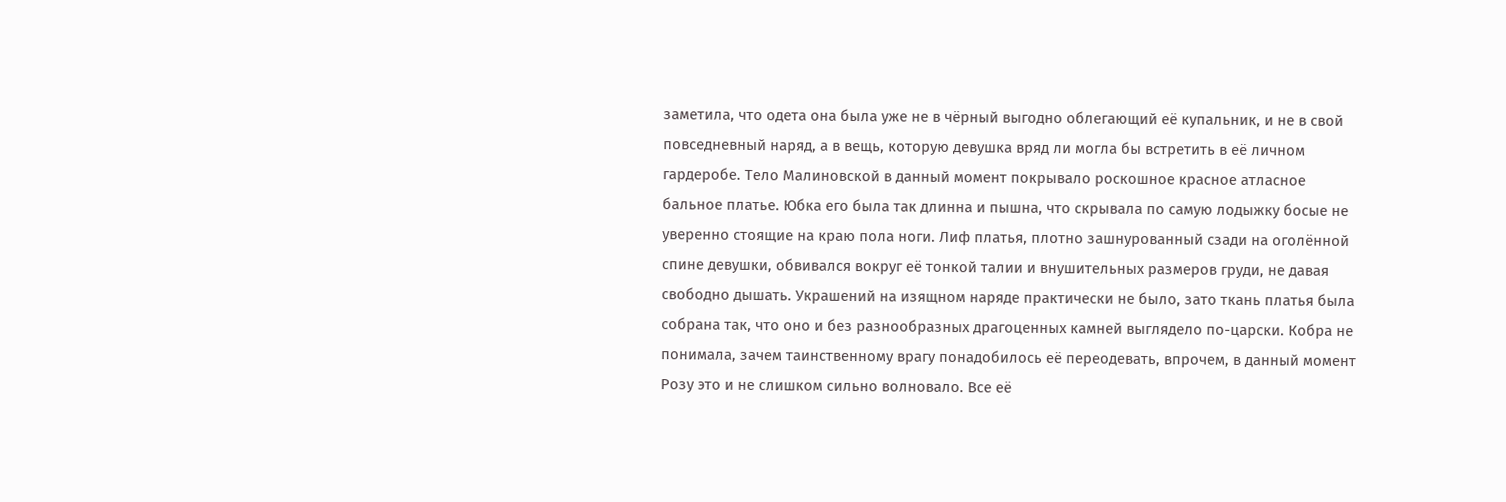заметила, что одета она была уже не в чёрный выгодно облегающий её купальник, и не в свой повседневный наряд, а в вещь, которую девушка вряд ли могла бы встретить в её личном гардеробе. Тело Малиновской в данный момент покрывало роскошное красное атласное бальное платье. Юбка его была так длинна и пышна, что скрывала по самую лодыжку босые не уверенно стоящие на краю пола ноги. Лиф платья, плотно зашнурованный сзади на оголённой спине девушки, обвивался вокруг её тонкой талии и внушительных размеров груди, не давая свободно дышать. Украшений на изящном наряде практически не было, зато ткань платья была собрана так, что оно и без разнообразных драгоценных камней выглядело по-царски. Кобра не понимала, зачем таинственному врагу понадобилось её переодевать, впрочем, в данный момент Розу это и не слишком сильно волновало. Все её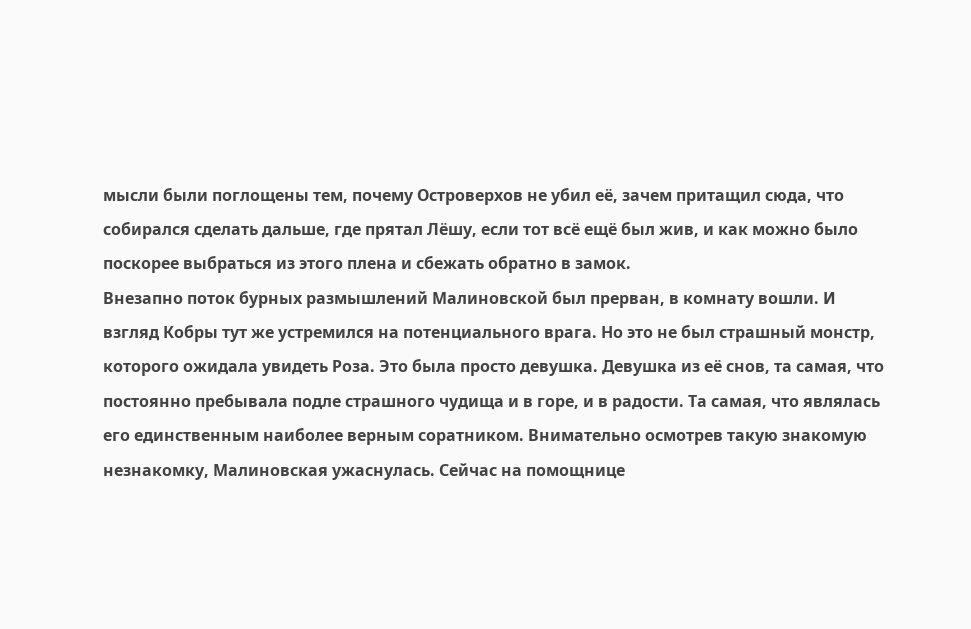мысли были поглощены тем, почему Островерхов не убил её, зачем притащил сюда, что собирался сделать дальше, где прятал Лёшу, если тот всё ещё был жив, и как можно было поскорее выбраться из этого плена и сбежать обратно в замок.
Внезапно поток бурных размышлений Малиновской был прерван, в комнату вошли. И взгляд Кобры тут же устремился на потенциального врага. Но это не был страшный монстр, которого ожидала увидеть Роза. Это была просто девушка. Девушка из её снов, та самая, что постоянно пребывала подле страшного чудища и в горе, и в радости. Та самая, что являлась его единственным наиболее верным соратником. Внимательно осмотрев такую знакомую незнакомку, Малиновская ужаснулась. Сейчас на помощнице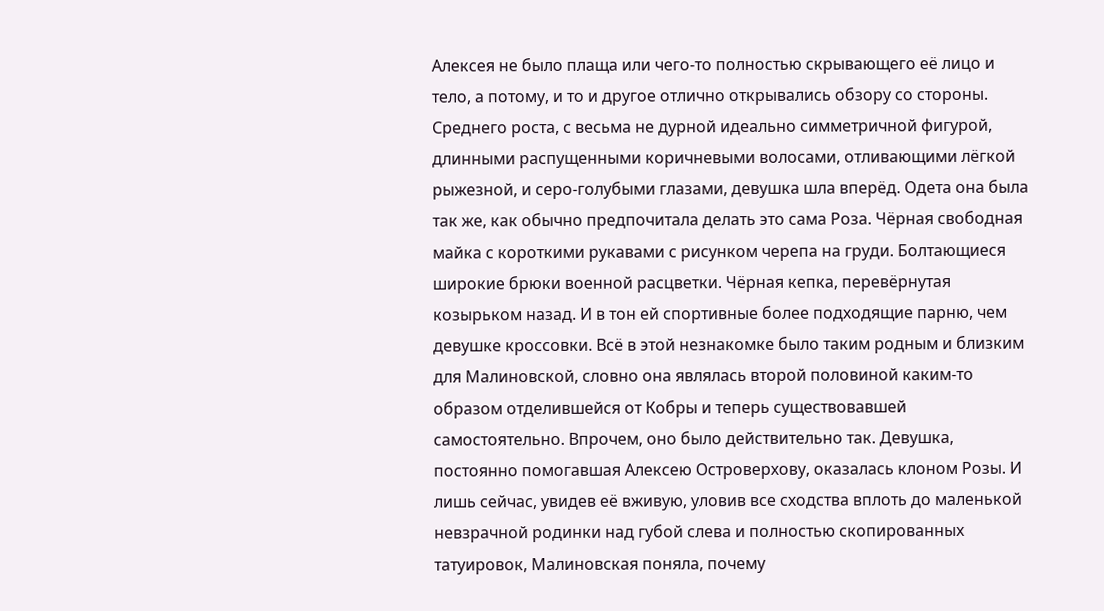Алексея не было плаща или чего-то полностью скрывающего её лицо и тело, а потому, и то и другое отлично открывались обзору со стороны. Среднего роста, с весьма не дурной идеально симметричной фигурой, длинными распущенными коричневыми волосами, отливающими лёгкой рыжезной, и серо-голубыми глазами, девушка шла вперёд. Одета она была так же, как обычно предпочитала делать это сама Роза. Чёрная свободная майка с короткими рукавами с рисунком черепа на груди. Болтающиеся широкие брюки военной расцветки. Чёрная кепка, перевёрнутая козырьком назад. И в тон ей спортивные более подходящие парню, чем девушке кроссовки. Всё в этой незнакомке было таким родным и близким для Малиновской, словно она являлась второй половиной каким-то образом отделившейся от Кобры и теперь существовавшей самостоятельно. Впрочем, оно было действительно так. Девушка, постоянно помогавшая Алексею Островерхову, оказалась клоном Розы. И лишь сейчас, увидев её вживую, уловив все сходства вплоть до маленькой невзрачной родинки над губой слева и полностью скопированных татуировок, Малиновская поняла, почему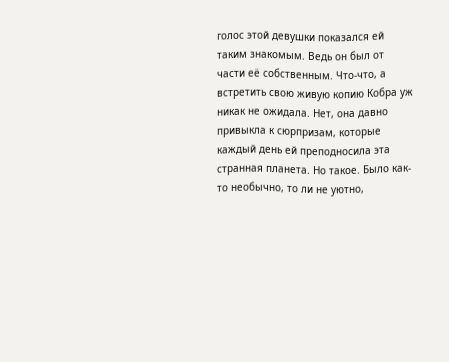голос этой девушки показался ей таким знакомым. Ведь он был от части её собственным. Что-что, а встретить свою живую копию Кобра уж никак не ожидала. Нет, она давно привыкла к сюрпризам, которые каждый день ей преподносила эта странная планета. Но такое. Было как-то необычно, то ли не уютно,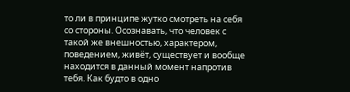то ли в принципе жутко смотреть на себя со стороны. Осознавать, что человек с такой же внешностью, характером, поведением, живёт, существует и вообще находится в данный момент напротив тебя. Как будто в одно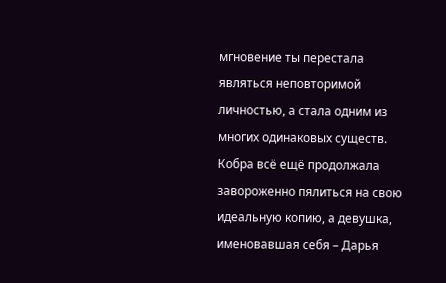мгновение ты перестала являться неповторимой личностью, а стала одним из многих одинаковых существ. Кобра всё ещё продолжала завороженно пялиться на свою идеальную копию, а девушка, именовавшая себя – Дарья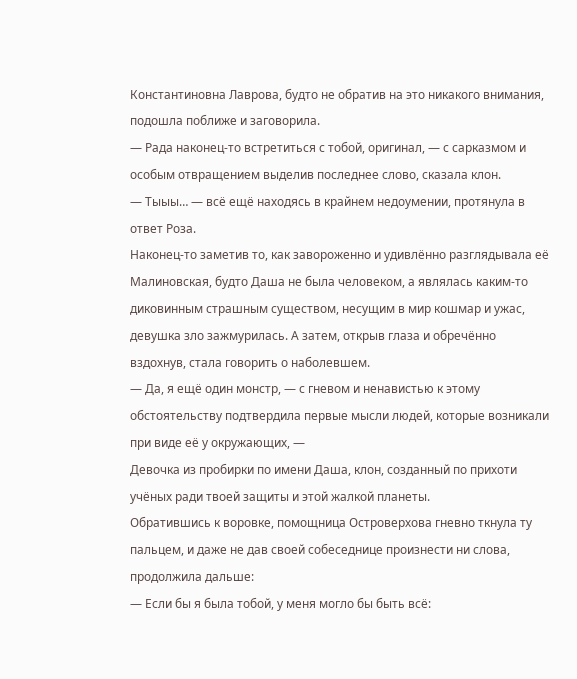Константиновна Лаврова, будто не обратив на это никакого внимания, подошла поближе и заговорила.
— Рада наконец-то встретиться с тобой, оригинал, — с сарказмом и особым отвращением выделив последнее слово, сказала клон.
— Тыыы… — всё ещё находясь в крайнем недоумении, протянула в ответ Роза.
Наконец-то заметив то, как завороженно и удивлённо разглядывала её Малиновская, будто Даша не была человеком, а являлась каким-то диковинным страшным существом, несущим в мир кошмар и ужас, девушка зло зажмурилась. А затем, открыв глаза и обречённо вздохнув, стала говорить о наболевшем.
— Да, я ещё один монстр, — с гневом и ненавистью к этому обстоятельству подтвердила первые мысли людей, которые возникали при виде её у окружающих, —
Девочка из пробирки по имени Даша, клон, созданный по прихоти учёных ради твоей защиты и этой жалкой планеты.
Обратившись к воровке, помощница Островерхова гневно ткнула ту пальцем, и даже не дав своей собеседнице произнести ни слова, продолжила дальше:
— Если бы я была тобой, у меня могло бы быть всё: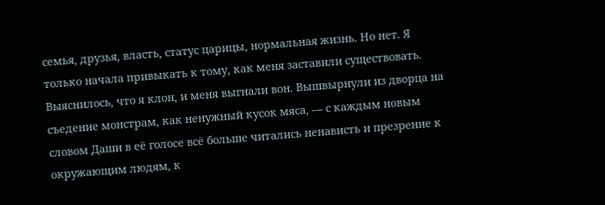семья, друзья, власть, статус царицы, нормальная жизнь. Но нет. Я только начала привыкать к тому, как меня заставили существовать. Выяснилось, что я клон, и меня выгнали вон. Вышвырнули из дворца на съедение монстрам, как ненужный кусок мяса, — с каждым новым словом Даши в её голосе всё больше читались ненависть и презрение к окружающим людям, к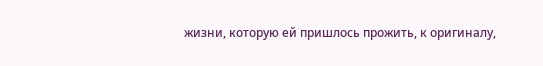жизни, которую ей пришлось прожить, к оригиналу,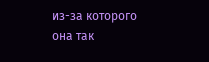из-за которого она так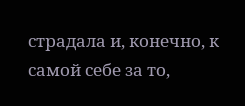страдала и, конечно, к самой себе за то,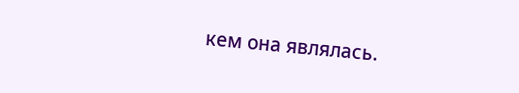кем она являлась.